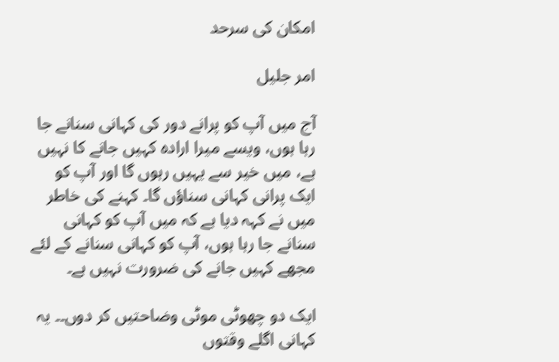امکان کی سرحد

امر جلیل

آج میں آپ کو پرانے دور کی کہانی سنانے جا رہا ہوں، ویسے میرا ارادہ کہیں جانے کا نہیں ہے، میں خیر سے یہیں رہوں گا اور آپ کو ایک پرانی کہانی سناؤں گا۔ کہنے کی خاطر میں نے کہہ دیا ہے کہ میں آپ کو کہانی سنانے جا رہا ہوں، آپ کو کہانی سنانے کے لئے مجھے کہیں جانے کی ضرورت نہیں ہے۔

ایک دو چھوٹی موٹی وضاحتیں کر دوں۔۔ یہ کہانی اگلے وقتوں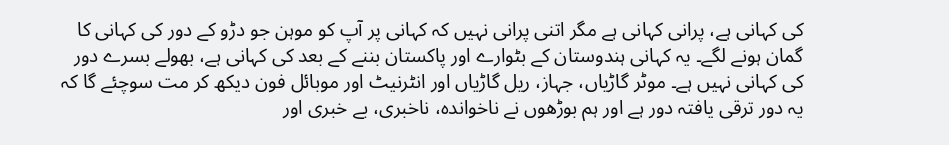کی کہانی ہے، پرانی کہانی ہے مگر اتنی پرانی نہیں کہ کہانی پر آپ کو موہن جو دڑو کے دور کی کہانی کا گمان ہونے لگے۔ یہ کہانی ہندوستان کے بٹوارے اور پاکستان بننے کے بعد کی کہانی ہے، بھولے بسرے دور کی کہانی نہیں ہے۔ موٹر گاڑیاں، جہاز، ریل گاڑیاں اور انٹرنیٹ اور موبائل فون دیکھ کر مت سوچئے گا کہ یہ دور ترقی یافتہ دور ہے اور ہم بوڑھوں نے ناخواندہ، ناخبری، بے خبری اور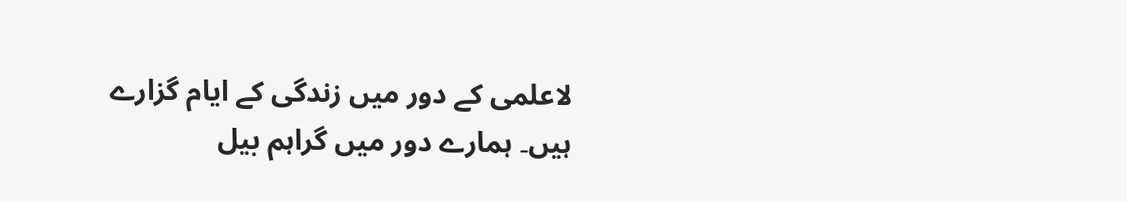لاعلمی کے دور میں زندگی کے ایام گزارے ہیں۔ ہمارے دور میں گراہم بیل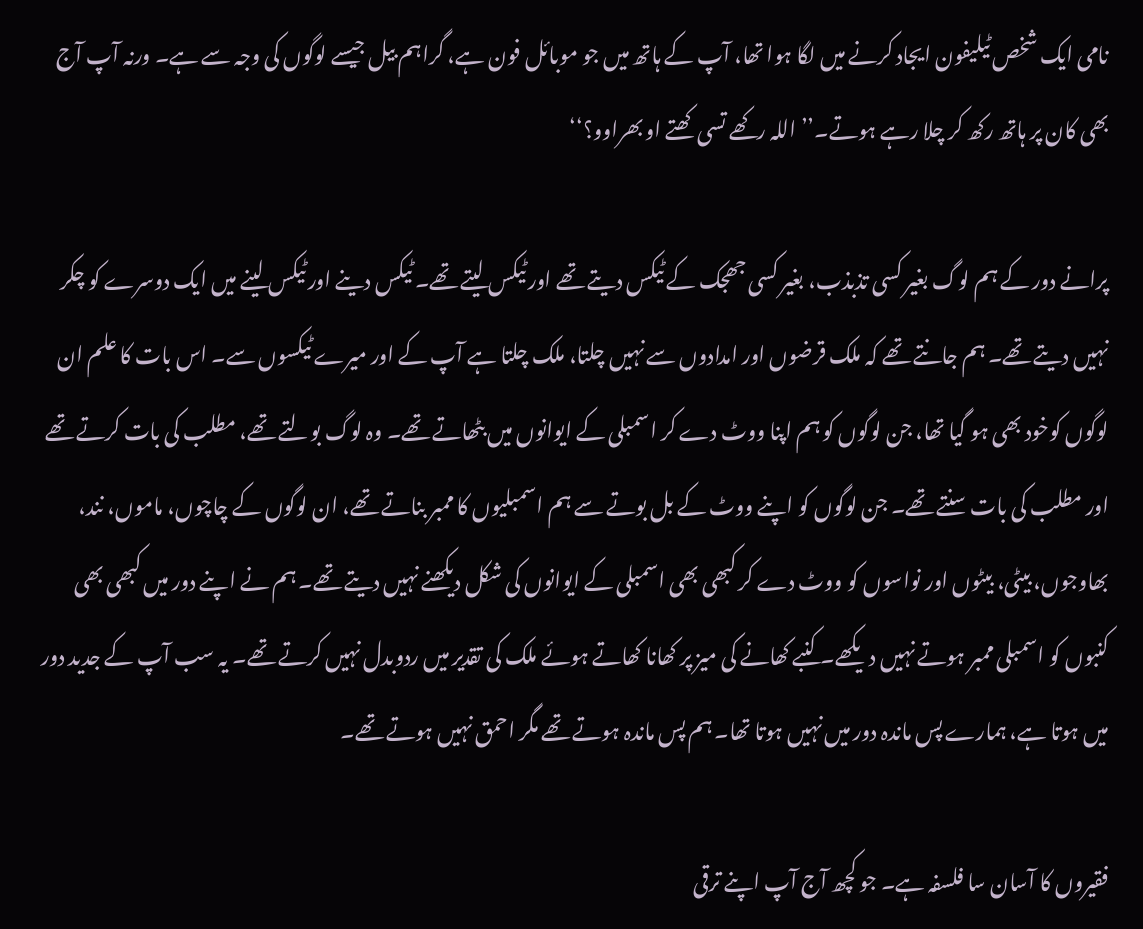نامی ایک شخص ٹیلیفون ایجاد کرنے میں لگا ہوا تھا، آپ کے ہاتھ میں جو موبائل فون ہے، گراہم بیل جیسے لوگوں کی وجہ سے ہے۔ ورنہ آپ آج بھی کان پر ہاتھ رکھ کر چلا رہے ہوتے۔’’ اللہ رکھے تسی کھتے او بھراوو؟‘‘

پرانے دور کے ہم لوگ بغیر کسی تذبذب، بغیر کسی جھجک کے ٹیکس دیتے تھے اور ٹیکس لیتے تھے۔ ٹیکس دینے اور ٹیکس لینے میں ایک دوسرے کو چکر نہیں دیتے تھے۔ ہم جانتے تھے کہ ملک قرضوں اور امدادوں سے نہیں چلتا، ملک چلتا ہے آپ کے اور میرے ٹیکسوں سے۔ اس بات کا علم ان لوگوں کوخود بھی ہو گیا تھا، جن لوگوں کو ہم اپنا ووٹ دے کر اسمبلی کے ایوانوں میں بٹھاتے تھے۔ وہ لوگ بولتے تھے، مطلب کی بات کرتے تھے اور مطلب کی بات سنتے تھے۔ جن لوگوں کو اپنے ووٹ کے بل بوتے سے ہم اسمبلیوں کا ممبر بناتے تھے، ان لوگوں کے چاچوں، ماموں، نند، بھاوجوں، بیٹی، بیٹوں اور نواسوں کو ووٹ دے کر کبھی بھی اسمبلی کے ایوانوں کی شکل دیکھنے نہیں دیتے تھے۔ ہم نے اپنے دور میں کبھی بھی کنبوں کو اسمبلی ممبر ہوتے نہیں دیکھے۔ کنبے کھانے کی میز پر کھانا کھاتے ہوئے ملک کی تقدیر میں ردوبدل نہیں کرتے تھے۔ یہ سب آپ کے جدید دور میں ہوتا ہے، ہمارے پس ماندہ دور میں نہیں ہوتا تھا۔ ہم پس ماندہ ہوتے تھے مگر احمق نہیں ہوتے تھے۔

فقیروں کا آسان سا فلسفہ ہے۔ جو کچھ آج آپ اپنے ترقی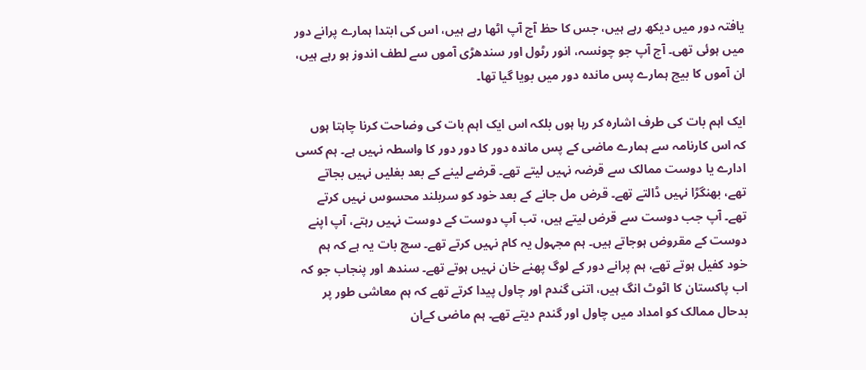یافتہ دور میں دیکھ رہے ہیں، جس کا حظ آج آپ اٹھا رہے ہیں، اس کی ابتدا ہمارے پرانے دور میں ہوئی تھی۔ آج آپ جو چونسہ، انور رٹول اور سندھڑی آموں سے لطف اندوز ہو رہے ہیں، ان آموں کا بیج ہمارے پس ماندہ دور میں بویا گیا تھا۔

ایک اہم بات کی طرف اشارہ کر رہا ہوں بلکہ اس ایک اہم بات کی وضاحت کرنا چاہتا ہوں کہ اس کارنامہ سے ہمارے ماضی کے پس ماندہ دور کا دور دور کا واسطہ نہیں ہے۔ ہم کسی ادارے یا دوست ممالک سے قرضہ نہیں لیتے تھے۔ قرضے لینے کے بعد بغلیں نہیں بجاتے تھے، بھنگڑا نہیں ڈالتے تھے۔ قرض مل جانے کے بعد خود کو سربلند محسوس نہیں کرتے تھے۔ آپ جب دوست سے قرض لیتے ہیں، تب آپ دوست کے دوست نہیں رہتے، آپ اپنے دوست کے مقروض ہوجاتے ہیں۔ ہم مجہول یہ کام نہیں کرتے تھے۔ سچ بات یہ ہے کہ ہم خود کفیل ہوتے تھے، ہم پرانے دور کے لوگ پھنے خان نہیں ہوتے تھے۔ سندھ اور پنجاب جو کہ اب پاکستان کا اٹوٹ انگ ہیں، اتنی گندم اور چاول پیدا کرتے تھے کہ ہم معاشی طور پر بدحال ممالک کو امداد میں چاول اور گندم دیتے تھے۔ ہم ماضی کےان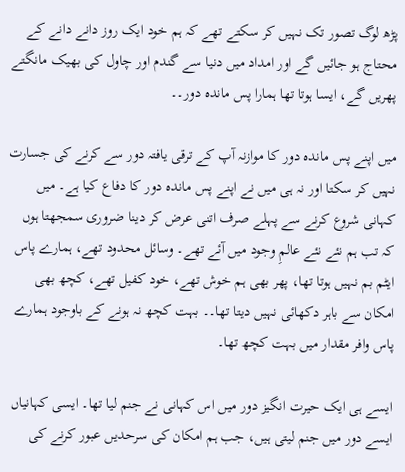پڑھ لوگ تصور تک نہیں کر سکتے تھے کہ ہم خود ایک روز دانے دانے کے محتاج ہو جائیں گے اور امداد میں دنیا سے گندم اور چاول کی بھیک مانگتے پھریں گے، ایسا ہوتا تھا ہمارا پس ماندہ دور۔۔

میں اپنے پس ماندہ دور کا موازنہ آپ کے ترقی یافتہ دور سے کرنے کی جسارت نہیں کر سکتا اور نہ ہی میں نے اپنے پس ماندہ دور کا دفاع کیا ہے۔ میں کہانی شروع کرنے سے پہلے صرف اتنی عرض کر دینا ضروری سمجھتا ہوں کہ تب ہم نئے نئے عالمِ وجود میں آئے تھے۔ وسائل محدود تھے، ہمارے پاس ایٹم بم نہیں ہوتا تھا، پھر بھی ہم خوش تھے، خود کفیل تھے، کچھ بھی امکان سے باہر دکھائی نہیں دیتا تھا۔۔ بہت کچھ نہ ہونے کے باوجود ہمارے پاس وافر مقدار میں بہت کچھ تھا۔

ایسے ہی ایک حیرت انگیز دور میں اس کہانی نے جنم لیا تھا۔ ایسی کہانیاں ایسے دور میں جنم لیتی ہیں، جب ہم امکان کی سرحدیں عبور کرنے کی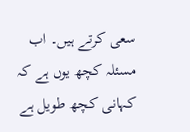سعی کرتے ہیں۔ اب مسئلہ کچھ یوں ہے کہ کہانی کچھ طویل ہے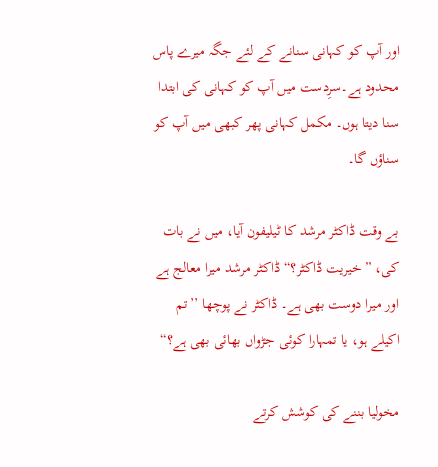اور آپ کو کہانی سنانے کے لئے جگہ میرے پاس محدود ہے۔سرِدست میں آپ کو کہانی کی ابتدا سنا دیتا ہوں۔ مکمل کہانی پھر کبھی میں آپ کو سناؤں گا۔

بے وقت ڈاکٹر مرشد کا ٹیلیفون آیا، میں نے بات کی، ”خیریت ڈاکٹر؟“ ڈاکٹر مرشد میرا معالج ہے اور میرا دوست بھی ہے۔ ڈاکٹر نے پوچھا ’’تم اکیلے ہو، یا تمہارا کوئی جڑواں بھائی بھی ہے؟“

مخولیا بننے کی کوشش کرتے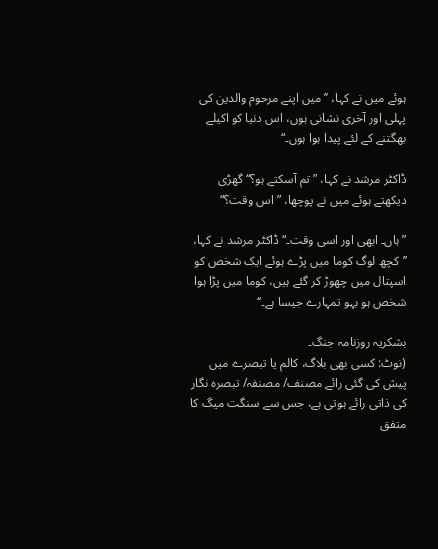ہوئے میں نے کہا، ’’میں اپنے مرحوم والدین کی پہلی اور آخری نشانی ہوں، اس دنیا کو اکیلے بھگتنے کے لئے پیدا ہوا ہوں۔“

ڈاکٹر مرشد نے کہا، ”تم آسکتے ہو؟“ گھڑی دیکھتے ہوئے میں نے پوچھا، ”اس وقت؟“

”ہاں۔ ابھی اور اسی وقت۔“ ڈاکٹر مرشد نے کہا، ’’کچھ لوگ کوما میں پڑے ہوئے ایک شخص کو اسپتال میں چھوڑ کر گئے ہیں، کوما میں پڑا ہوا شخص ہو بہو تمہارے جیسا ہے۔‘‘

بشکریہ روزنامہ جنگ۔
(نوٹ: کسی بھی بلاگ، کالم یا تبصرے میں پیش کی گئی رائے مصنف/ مصنفہ/ تبصرہ نگار کی ذاتی رائے ہوتی ہے، جس سے سنگت میگ کا متفق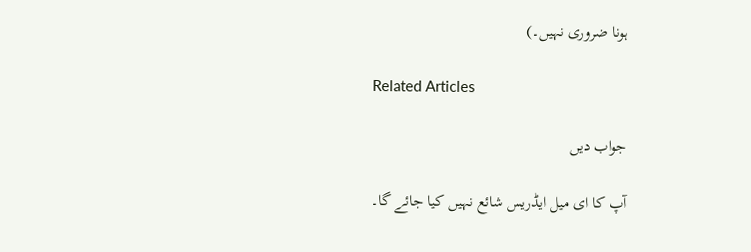ہونا ضروری نہیں۔)

Related Articles

جواب دیں

آپ کا ای میل ایڈریس شائع نہیں کیا جائے گا۔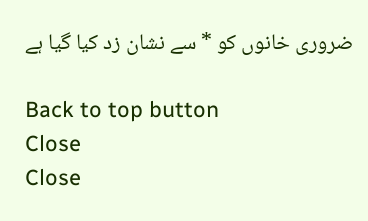ضروری خانوں کو * سے نشان زد کیا گیا ہے

Back to top button
Close
Close